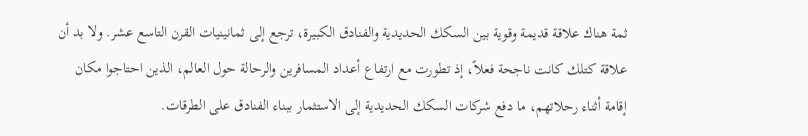ثمة هناك علاقة قديمة وقوية بين السكك الحديدية والفنادق الكبيرة، ترجع إلى ثمانينيات القرن التاسع عشر. ولا بد أن علاقة كتلك كانت ناجحة فعلاً، إذ تطورت مع ارتفاع أعداد المسافرين والرحالة حول العالم، الذين احتاجوا مكان إقامة أثناء رحلاتهم، ما دفع شركات السكك الحديدية إلى الاستثمار ببناء الفنادق على الطرقات.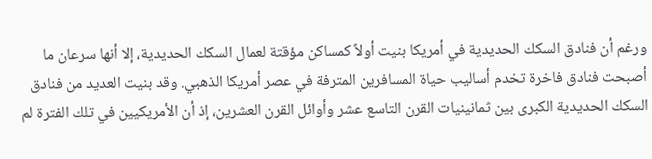ورغم أن فنادق السكك الحديدية في أمريكا بنيت أولاً كمساكن مؤقتة لعمال السكك الحديدية، إلا أنها سرعان ما أصبحت فنادق فاخرة تخدم أساليب حياة المسافرين المترفة في عصر أمريكا الذهبي. وقد بنيت العديد من فنادق السكك الحديدية الكبرى بين ثمانينيات القرن التاسع عشر وأوائل القرن العشرين، إذ أن الأمريكيين في تلك الفترة لم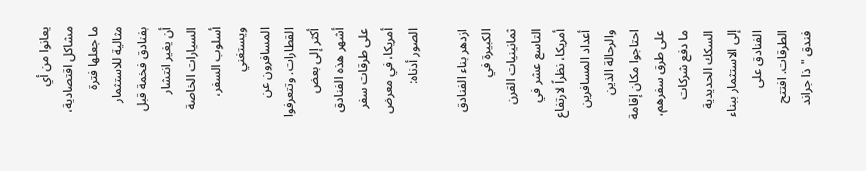يعانوا من أي مشاكل اقتصادية، ما جعلها فترة مثالية للاستثمار بفنادق فخمة قبل أن يغير انتشار السيارات الخاصة أسلوب السفر، ويستغني المسافرون عن القطارات. وتتعرفوا أكثر إلى بعض أشهر هذه الفنادق على طرقات سفر أمريكا، في معرض الصور أدناه:

ازدهر بناء الفنادق الكبيرة في ثمانينيات القرن التاسع عشر في أمريكا، نظراً لارتفاع أعداد المسافرين والرحالة الذين احتاجوا مكان إقامة على طرق سفرهم، ما دفع شركات السكك الحديدية إلى الاستثمار ببناء الفنادق على الطرقات. افتتح فندق "ذا جراند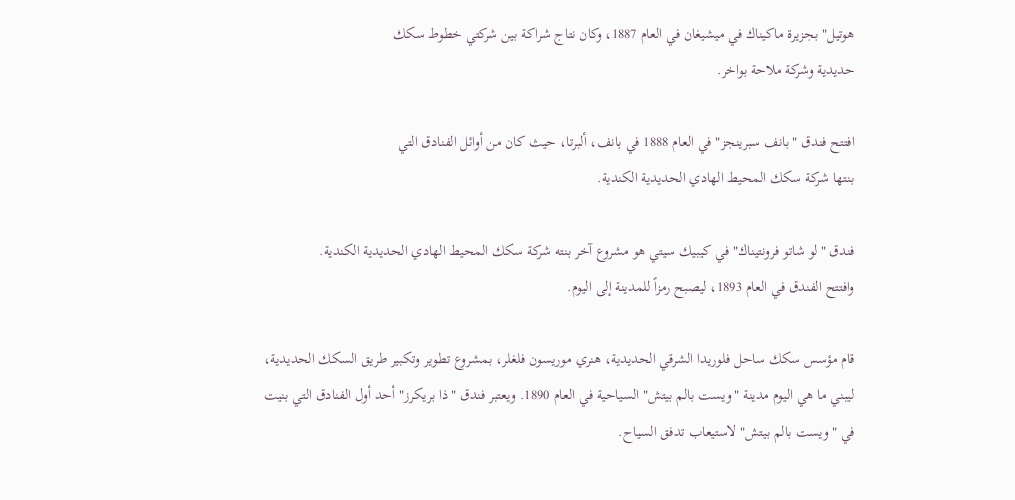هوتيل" بجزيرة ماكيناك في ميشيغان في العام 1887، وكان نتاج شراكة بين شركتي خطوط سكك
حديدية وشركة ملاحة بواخر.

افتتح فندق "بانف سبرينجز" في العام 1888 في بانف، ألبرتا، حيث كان من أوائل الفنادق التي
بنتها شركة سكك المحيط الهادي الحديدية الكندية.

فندق "لو شاتو فرونتيناك" في كيبيك سيتي هو مشروع آخر بنته شركة سكك المحيط الهادي الحديدية الكندية.
وافتتح الفندق في العام 1893، ليصبح رمزاً للمدينة إلى اليوم.

قام مؤسس سكك ساحل فلوريدا الشرقي الحديدية، هنري موريسون فلغلر، بمشروع تطوير وتكبير طريق السكك الحديدية، ليبني ما هي اليوم مدينة "ويست بالم بيتش" السياحية في العام 1890. ويعتبر فندق "ذا بريكرز" أحد أول الفنادق التي بنيت في "ويست بالم بيتش" لاستيعاب تدفق السياح.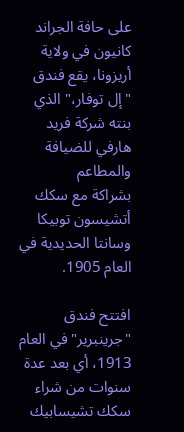على حافة الجراند كانيون في ولاية أريزونا، يقع فندق "إل توفار،" الذي بنته شركة فريد هارفي للضيافة والمطاعم
بشراكة مع سكك أتشيسون توبيكا وسانتا الحديدية في العام 1905.

افتتح فندق "جرينبرير" في العام 1913، أي بعد عدة سنوات من شراء سكك تشيسابيك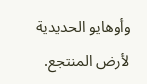وأوهايو الحديدية لأرض المنتجع.